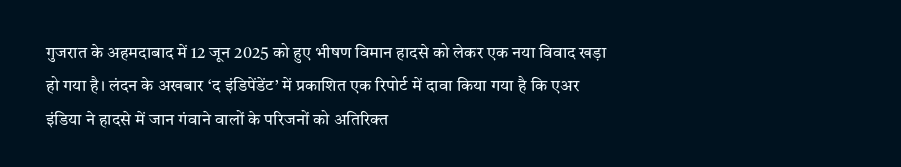गुजरात के अहमदाबाद में 12 जून 2025 को हुए भीषण विमान हादसे को लेकर एक नया विवाद खड़ा हो गया है। लंदन के अखबार ‘द इंडिपेंडेंट’ में प्रकाशित एक रिपोर्ट में दावा किया गया है कि एअर इंडिया ने हादसे में जान गंवाने वालों के परिजनों को अतिरिक्त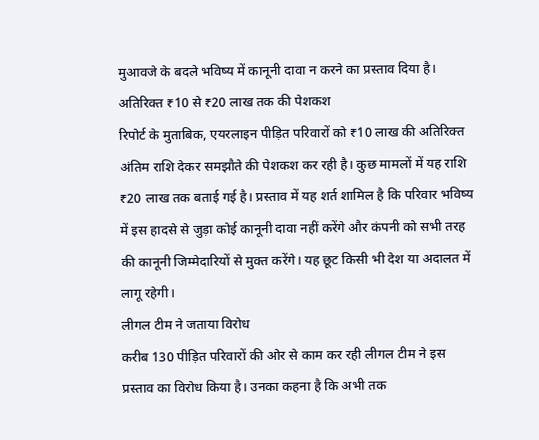मुआवजे के बदले भविष्य में कानूनी दावा न करने का प्रस्ताव दिया है।
अतिरिक्त ₹10 से ₹20 लाख तक की पेशकश
रिपोर्ट के मुताबिक, एयरलाइन पीड़ित परिवारों को ₹10 लाख की अतिरिक्त अंतिम राशि देकर समझौते की पेशकश कर रही है। कुछ मामलों में यह राशि ₹20 लाख तक बताई गई है। प्रस्ताव में यह शर्त शामिल है कि परिवार भविष्य में इस हादसे से जुड़ा कोई कानूनी दावा नहीं करेंगे और कंपनी को सभी तरह की कानूनी जिम्मेदारियों से मुक्त करेंगे। यह छूट किसी भी देश या अदालत में लागू रहेगी।
लीगल टीम ने जताया विरोध
करीब 130 पीड़ित परिवारों की ओर से काम कर रही लीगल टीम ने इस प्रस्ताव का विरोध किया है। उनका कहना है कि अभी तक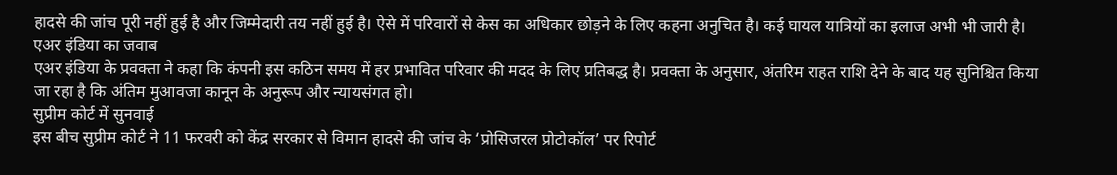हादसे की जांच पूरी नहीं हुई है और जिम्मेदारी तय नहीं हुई है। ऐसे में परिवारों से केस का अधिकार छोड़ने के लिए कहना अनुचित है। कई घायल यात्रियों का इलाज अभी भी जारी है।
एअर इंडिया का जवाब
एअर इंडिया के प्रवक्ता ने कहा कि कंपनी इस कठिन समय में हर प्रभावित परिवार की मदद के लिए प्रतिबद्ध है। प्रवक्ता के अनुसार, अंतरिम राहत राशि देने के बाद यह सुनिश्चित किया जा रहा है कि अंतिम मुआवजा कानून के अनुरूप और न्यायसंगत हो।
सुप्रीम कोर्ट में सुनवाई
इस बीच सुप्रीम कोर्ट ने 11 फरवरी को केंद्र सरकार से विमान हादसे की जांच के ‘प्रोसिजरल प्रोटोकॉल’ पर रिपोर्ट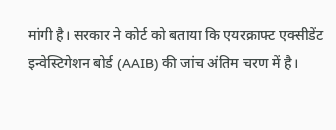मांगी है। सरकार ने कोर्ट को बताया कि एयरक्राफ्ट एक्सीडेंट इन्वेस्टिगेशन बोर्ड (AAIB) की जांच अंतिम चरण में है।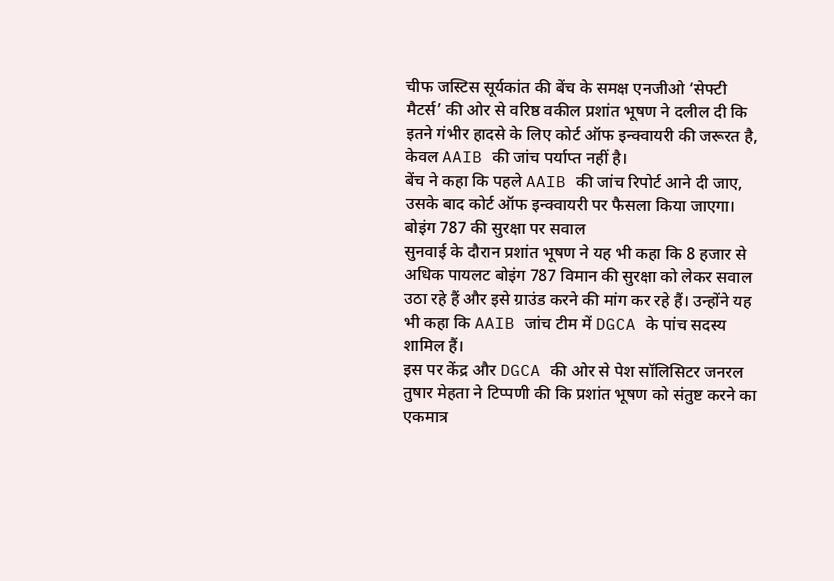चीफ जस्टिस सूर्यकांत की बेंच के समक्ष एनजीओ ‘सेफ्टी मैटर्स’ की ओर से वरिष्ठ वकील प्रशांत भूषण ने दलील दी कि इतने गंभीर हादसे के लिए कोर्ट ऑफ इन्क्वायरी की जरूरत है, केवल AAIB की जांच पर्याप्त नहीं है।
बेंच ने कहा कि पहले AAIB की जांच रिपोर्ट आने दी जाए, उसके बाद कोर्ट ऑफ इन्क्वायरी पर फैसला किया जाएगा।
बोइंग 787 की सुरक्षा पर सवाल
सुनवाई के दौरान प्रशांत भूषण ने यह भी कहा कि 8 हजार से अधिक पायलट बोइंग 787 विमान की सुरक्षा को लेकर सवाल उठा रहे हैं और इसे ग्राउंड करने की मांग कर रहे हैं। उन्होंने यह भी कहा कि AAIB जांच टीम में DGCA के पांच सदस्य शामिल हैं।
इस पर केंद्र और DGCA की ओर से पेश सॉलिसिटर जनरल तुषार मेहता ने टिप्पणी की कि प्रशांत भूषण को संतुष्ट करने का एकमात्र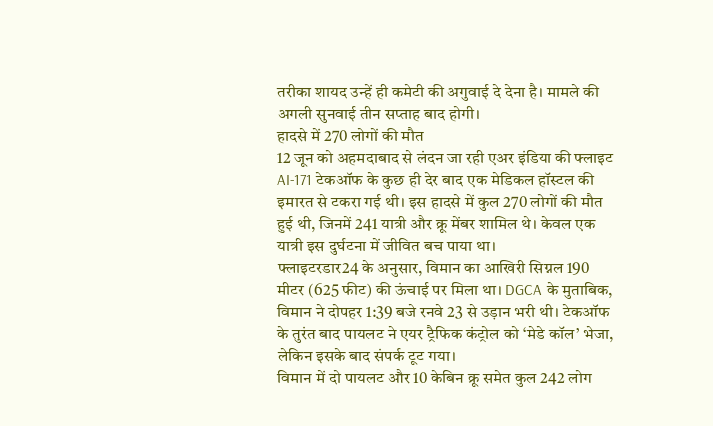तरीका शायद उन्हें ही कमेटी की अगुवाई दे देना है। मामले की अगली सुनवाई तीन सप्ताह बाद होगी।
हादसे में 270 लोगों की मौत
12 जून को अहमदाबाद से लंदन जा रही एअर इंडिया की फ्लाइट AI-171 टेकऑफ के कुछ ही देर बाद एक मेडिकल हॉस्टल की इमारत से टकरा गई थी। इस हादसे में कुल 270 लोगों की मौत हुई थी, जिनमें 241 यात्री और क्रू मेंबर शामिल थे। केवल एक यात्री इस दुर्घटना में जीवित बच पाया था।
फ्लाइटरडार24 के अनुसार, विमान का आखिरी सिग्नल 190 मीटर (625 फीट) की ऊंचाई पर मिला था। DGCA के मुताबिक, विमान ने दोपहर 1:39 बजे रनवे 23 से उड़ान भरी थी। टेकऑफ के तुरंत बाद पायलट ने एयर ट्रैफिक कंट्रोल को ‘मेडे कॉल’ भेजा, लेकिन इसके बाद संपर्क टूट गया।
विमान में दो पायलट और 10 केबिन क्रू समेत कुल 242 लोग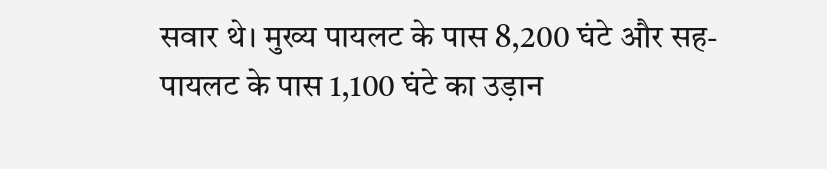सवार थे। मुख्य पायलट के पास 8,200 घंटे और सह-पायलट के पास 1,100 घंटे का उड़ान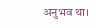अनुभव था।